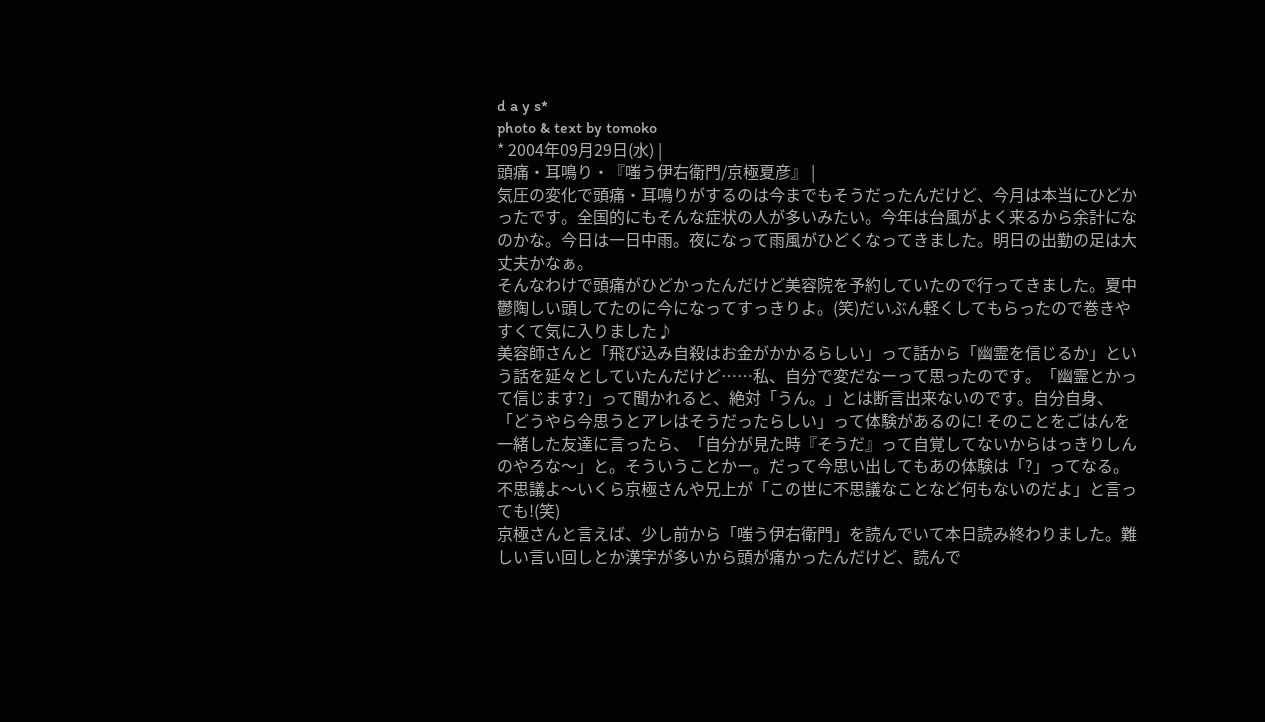d a y s*
photo & text by tomoko
* 2004年09月29日(水) |
頭痛・耳鳴り・『嗤う伊右衛門/京極夏彦』 |
気圧の変化で頭痛・耳鳴りがするのは今までもそうだったんだけど、今月は本当にひどかったです。全国的にもそんな症状の人が多いみたい。今年は台風がよく来るから余計になのかな。今日は一日中雨。夜になって雨風がひどくなってきました。明日の出勤の足は大丈夫かなぁ。
そんなわけで頭痛がひどかったんだけど美容院を予約していたので行ってきました。夏中鬱陶しい頭してたのに今になってすっきりよ。(笑)だいぶん軽くしてもらったので巻きやすくて気に入りました♪
美容師さんと「飛び込み自殺はお金がかかるらしい」って話から「幽霊を信じるか」という話を延々としていたんだけど……私、自分で変だなーって思ったのです。「幽霊とかって信じます?」って聞かれると、絶対「うん。」とは断言出来ないのです。自分自身、「どうやら今思うとアレはそうだったらしい」って体験があるのに! そのことをごはんを一緒した友達に言ったら、「自分が見た時『そうだ』って自覚してないからはっきりしんのやろな〜」と。そういうことかー。だって今思い出してもあの体験は「?」ってなる。不思議よ〜いくら京極さんや兄上が「この世に不思議なことなど何もないのだよ」と言っても!(笑)
京極さんと言えば、少し前から「嗤う伊右衛門」を読んでいて本日読み終わりました。難しい言い回しとか漢字が多いから頭が痛かったんだけど、読んで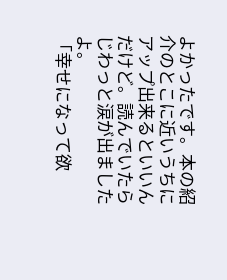よかったです。本の紹介のとこに近いうちにアップ出来るといいんだけど。読んでいたらじわっと涙が出ましたよ。
「幸せになって欲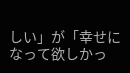しい」が「幸せになって欲しかっ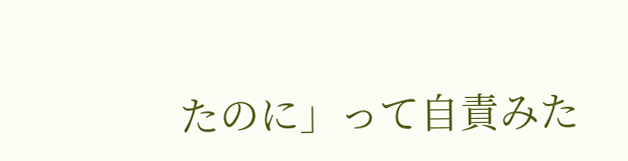たのに」って自責みた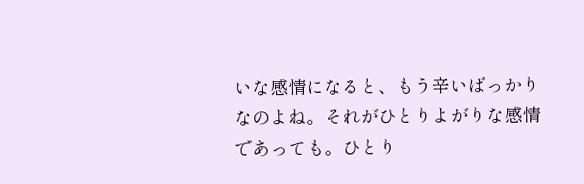いな感情になると、もう辛いばっかりなのよね。それがひとりよがりな感情であっても。ひとり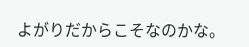よがりだからこそなのかな。